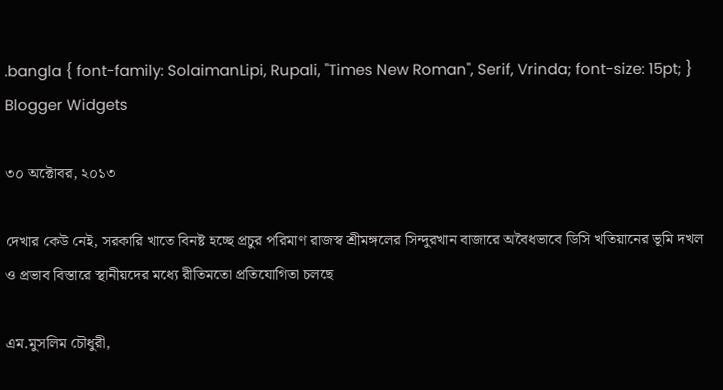.bangla { font-family: SolaimanLipi, Rupali, "Times New Roman", Serif, Vrinda; font-size: 15pt; }
Blogger Widgets

৩০ অক্টোবর, ২০১৩

দেখার কেউ নেই, সরকারি খাতে বিনষ্ট হচ্ছে প্রচুর পরিমাণ রাজস্ব শ্রীমঙ্গলের সিন্দুরখান বাজারে অবৈধভাবে ডিসি খতিয়ানের ভূমি দখল ও প্রভাব বিস্তারে স্থানীয়দের মধ্যে রীতিমতো প্রতিযোগিতা চলছে

এম.মুসলিম চৌধুরী,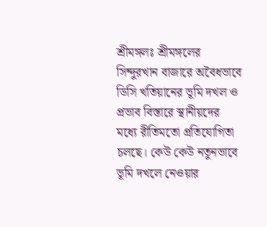শ্রীমঙ্গলঃ শ্রীমঙ্গলের সিন্দুরখান বাজারে অবৈধভাবে ডিসি খতিয়ানের ভূমি দখল ও প্রভাব বিস্তারে স্থানীয়দের মধ্যে রীতিমতো প্রতিযোগিতা চলছে। কেউ কেউ নতুনভাবে ভূমি দখলে নেওয়ার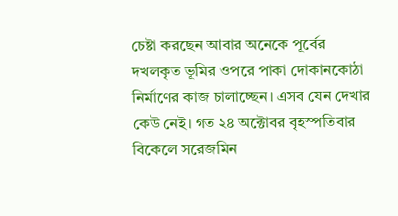চেষ্টা করছেন আবার অনেকে পূর্বের দখলকৃত ভূমির ওপরে পাকা দোকানকোঠা নির্মাণের কাজ চালাচ্ছেন। এসব যেন দেখার কেউ নেই। গত ২৪ অক্টোবর বৃহস্পতিবার বিকেলে সরেজমিন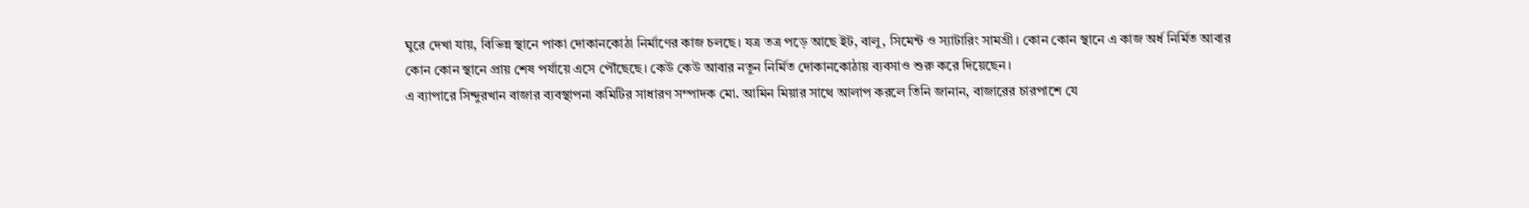ঘুরে দেখা যায়, বিভিন্ন স্থানে পাকা দোকানকোঠা নির্মাণের কাজ চলছে। যত্র তত্র পড়ে আছে ইট, বালু, সিমেন্ট ও স্যাটারিং সামগ্রী। কোন কোন স্থানে এ কাজ অর্ধ নির্মিত আবার কোন কোন স্থানে প্রায় শেষ পর্যায়ে এসে পৌঁছেছে। কেউ কেউ আবার নতুন নির্মিত দোকানকোঠায় ব্যবসাও শুরু করে দিয়েছেন।
এ ব্যাপারে সিন্দুরখান বাজার ব্যবস্থাপনা কমিটির সাধারণ সম্পাদক মো. আমিন মিয়ার সাথে আলাপ করলে তিনি জানান, বাজারের চারপাশে যে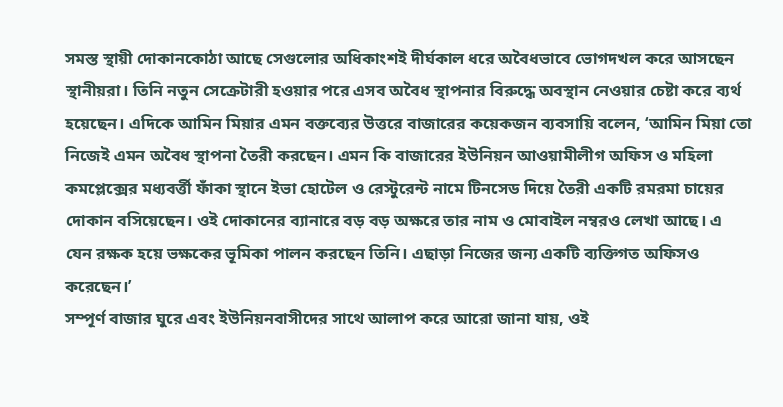সমস্ত স্থায়ী দোকানকোঠা আছে সেগুলোর অধিকাংশই দীর্ঘকাল ধরে অবৈধভাবে ভোগদখল করে আসছেন স্থানীয়রা। তিনি নতুন সেক্রেটারী হওয়ার পরে এসব অবৈধ স্থাপনার বিরুদ্ধে অবস্থান নেওয়ার চেষ্টা করে ব্যর্থ হয়েছেন। এদিকে আমিন মিয়ার এমন বক্তব্যের উত্তরে বাজারের কয়েকজন ব্যবসায়ি বলেন, ‘আমিন মিয়া তো নিজেই এমন অবৈধ স্থাপনা তৈরী করছেন। এমন কি বাজারের ইউনিয়ন আওয়ামীলীগ অফিস ও মহিলা কমপ্লেক্সের মধ্যবর্ত্তী ফাঁকা স্থানে ইভা হোটেল ও রেস্টুরেন্ট নামে টিনসেড দিয়ে তৈরী একটি রমরমা চায়ের দোকান বসিয়েছেন। ওই দোকানের ব্যানারে বড় বড় অক্ষরে তার নাম ও মোবাইল নম্বরও লেখা আছে। এ যেন রক্ষক হয়ে ভক্ষকের ভূমিকা পালন করছেন তিনি। এছাড়া নিজের জন্য একটি ব্যক্তিগত অফিসও করেছেন।’
সম্পূর্ণ বাজার ঘুরে এবং ইউনিয়নবাসীদের সাথে আলাপ করে আরো জানা যায়, ওই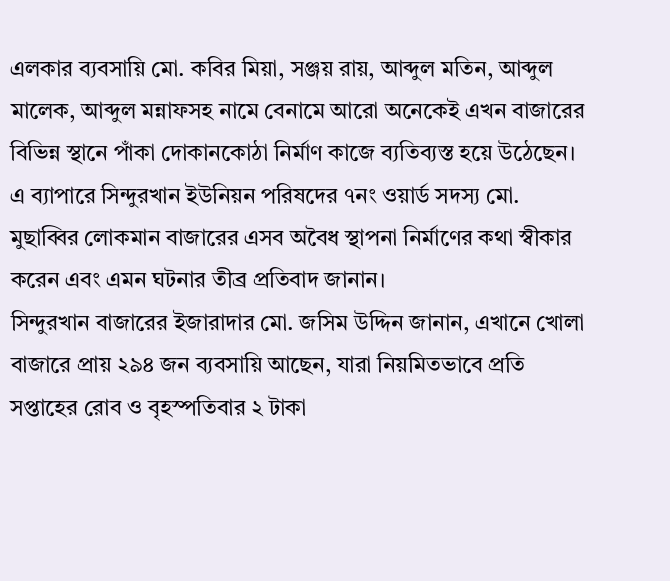এলকার ব্যবসায়ি মো. কবির মিয়া, সঞ্জয় রায়, আব্দুল মতিন, আব্দুল মালেক, আব্দুল মন্নাফসহ নামে বেনামে আরো অনেকেই এখন বাজারের বিভিন্ন স্থানে পাঁকা দোকানকোঠা নির্মাণ কাজে ব্যতিব্যস্ত হয়ে উঠেছেন।
এ ব্যাপারে সিন্দুরখান ইউনিয়ন পরিষদের ৭নং ওয়ার্ড সদস্য মো. মুছাব্বির লোকমান বাজারের এসব অবৈধ স্থাপনা নির্মাণের কথা স্বীকার করেন এবং এমন ঘটনার তীব্র প্রতিবাদ জানান।
সিন্দুরখান বাজারের ইজারাদার মো. জসিম উদ্দিন জানান, এখানে খোলা বাজারে প্রায় ২৯৪ জন ব্যবসায়ি আছেন, যারা নিয়মিতভাবে প্রতি সপ্তাহের রোব ও বৃহস্পতিবার ২ টাকা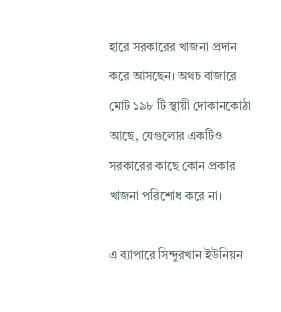হারে সরকারের খাজনা প্রদান করে আসছেন। অথচ বাজারে মোট ১৯৮ টি স্থায়ী দোকানকোঠা আছে, যেগুলোর একটিও সরকারের কাছে কোন প্রকার খাজনা পরিশোধ করে না।

এ ব্যাপারে সিন্দুরখান ইউনিয়ন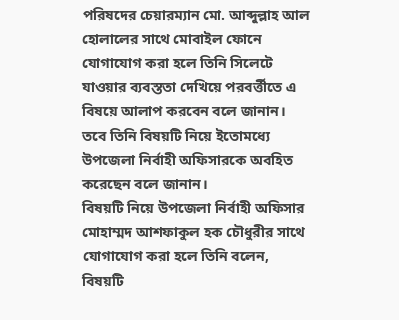পরিষদের চেয়ারম্যান মো. আব্দুল্লাহ আল হোলালের সাথে মোবাইল ফোনে যোগাযোগ করা হলে তিনি সিলেটে যাওয়ার ব্যবস্ততা দেখিয়ে পরবর্ত্তীতে এ বিষয়ে আলাপ করবেন বলে জানান। তবে তিনি বিষয়টি নিয়ে ইতোমধ্যে উপজেলা নির্বাহী অফিসারকে অবহিত করেছেন বলে জানান।
বিষয়টি নিয়ে উপজেলা নির্বাহী অফিসার মোহাম্মদ আশফাকুল হক চৌধুরীর সাথে যোগাযোগ করা হলে তিনি বলেন, বিষয়টি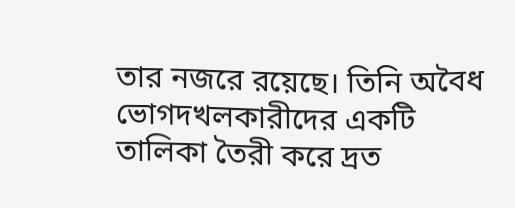তার নজরে রয়েছে। তিনি অবৈধ ভোগদখলকারীদের একটি তালিকা তৈরী করে দ্রত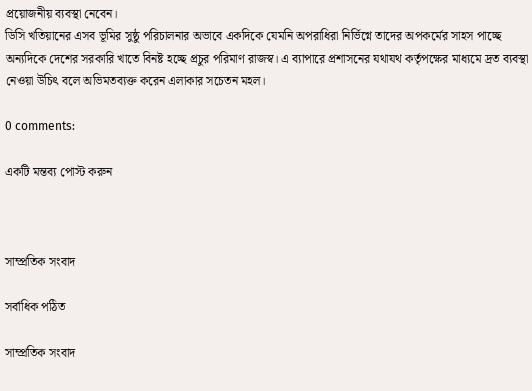প্রয়োজনীয় ব্যবস্থা নেবেন।
ডিসি খতিয়ানের এসব ভূমির সুষ্ঠু পরিচালনার অভাবে একদিকে যেমনি অপরাধিরা নির্ভিগ্নে তাদের অপকর্মের সাহস পাচ্ছে অন্যদিকে দেশের সরকারি খাতে বিনষ্ট হচ্ছে প্রচুর পরিমাণ রাজস্ব। এ ব্যাপারে প্রশাসনের যথাযথ কর্তৃপক্ষের মাধ্যমে দ্রত ব্যবস্থা নেওয়া উচিৎ বলে অভিমতব্যক্ত করেন এলাকার সচেতন মহল।

0 comments:

একটি মন্তব্য পোস্ট করুন



সাম্প্রতিক সংবাদ

সর্বাধিক পঠিত

সাম্প্রতিক সংবাদ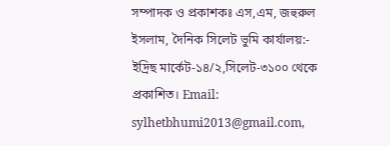সম্পাদক ও প্রকাশকঃ এস,এম, জহুরুল ইসলাম, দৈনিক সিলেট ভুমি কার্যালয়:- ইদ্রিছ মার্কেট-১৪/২,সিলেট-৩১০০ থেকে প্রকাশিত। Email: sylhetbhumi2013@gmail.com,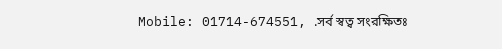Mobile: 01714-674551, .সর্ব স্বত্ব সংরক্ষিতঃ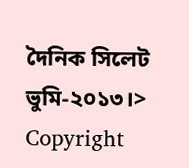দৈনিক সিলেট ভুমি-২০১৩।> Copyright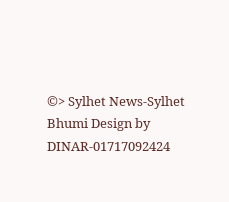©> Sylhet News-Sylhet Bhumi Design by DINAR-01717092424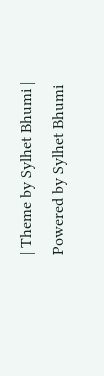| Theme by Sylhet Bhumi | Powered by Sylhet Bhumi